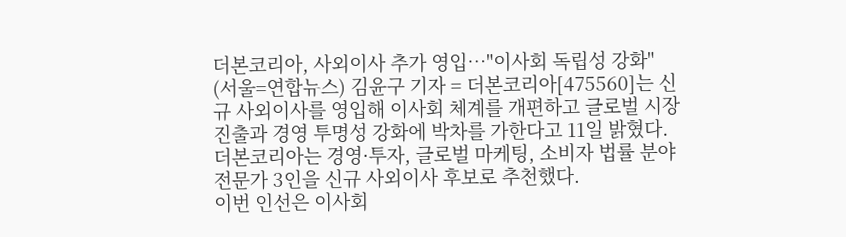더본코리아, 사외이사 추가 영입…"이사회 독립성 강화"
(서울=연합뉴스) 김윤구 기자 = 더본코리아[475560]는 신규 사외이사를 영입해 이사회 체계를 개편하고 글로벌 시장 진출과 경영 투명성 강화에 박차를 가한다고 11일 밝혔다.
더본코리아는 경영·투자, 글로벌 마케팅, 소비자 법률 분야 전문가 3인을 신규 사외이사 후보로 추천했다.
이번 인선은 이사회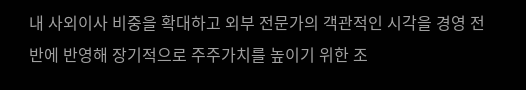내 사외이사 비중을 확대하고 외부 전문가의 객관적인 시각을 경영 전반에 반영해 장기적으로 주주가치를 높이기 위한 조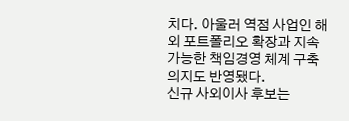치다. 아울러 역점 사업인 해외 포트폴리오 확장과 지속 가능한 책임경영 체계 구축 의지도 반영됐다.
신규 사외이사 후보는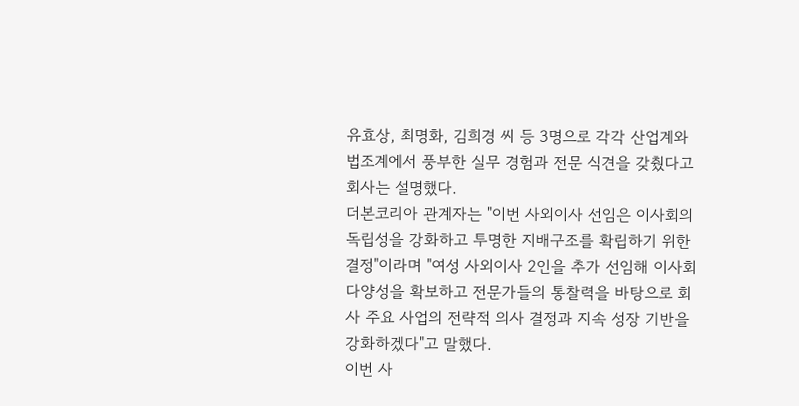유효상, 최명화, 김희경 씨 등 3명으로 각각 산업계와 법조계에서 풍부한 실무 경험과 전문 식견을 갖췄다고 회사는 설명했다.
더본코리아 관계자는 "이번 사외이사 선임은 이사회의 독립성을 강화하고 투명한 지배구조를 확립하기 위한 결정"이라며 "여성 사외이사 2인을 추가 선임해 이사회 다양성을 확보하고 전문가들의 통찰력을 바탕으로 회사 주요 사업의 전략적 의사 결정과 지속 성장 기반을 강화하겠다"고 말했다.
이번 사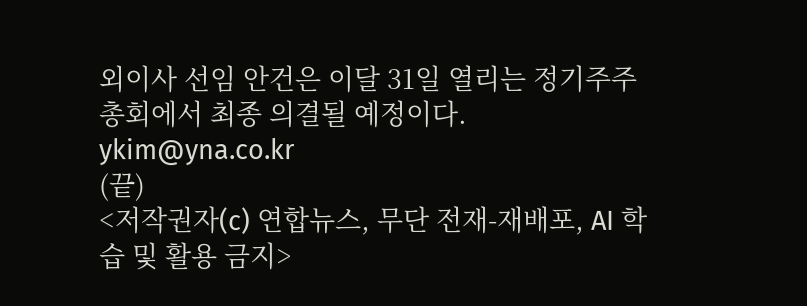외이사 선임 안건은 이달 31일 열리는 정기주주총회에서 최종 의결될 예정이다.
ykim@yna.co.kr
(끝)
<저작권자(c) 연합뉴스, 무단 전재-재배포, AI 학습 및 활용 금지>